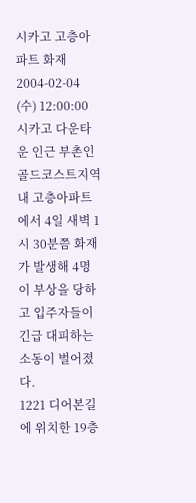시카고 고층아파트 화재
2004-02-04 (수) 12:00:00
시카고 다운타운 인근 부촌인 골드코스트지역내 고층아파트에서 4일 새벽 1시 30분쯤 화재가 발생해 4명이 부상을 당하고 입주자들이 긴급 대피하는 소동이 벌어졌다.
1221 디어본길에 위치한 19층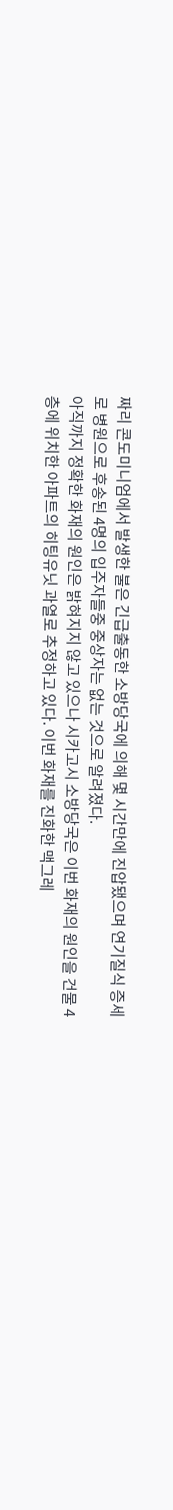짜리 콘도미니엄에서 발생한 불은 긴급출동한 소방당국에 의해 몇 시간만에 진압됐으며 연기질식 증세로 병원으로 후송된 4명의 입주자들중 중상자는 없는 것으로 알려졌다.
아직까지 정확한 화재의 원인은 밝혀지지 않고 있으나 시카고시 소방당국은 이번 화재의 원인을 건물 4층에 위치한 아파트의 히팅유닛 과열로 추정하고 있다. 이번 화재를 진화한 맥그레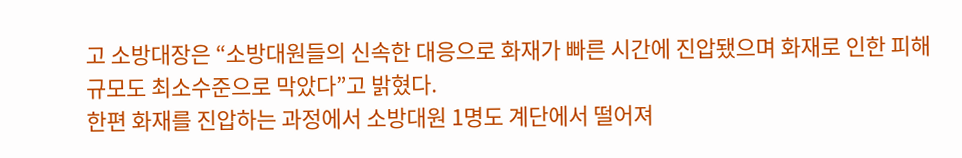고 소방대장은 “소방대원들의 신속한 대응으로 화재가 빠른 시간에 진압됐으며 화재로 인한 피해규모도 최소수준으로 막았다”고 밝혔다.
한편 화재를 진압하는 과정에서 소방대원 1명도 계단에서 떨어져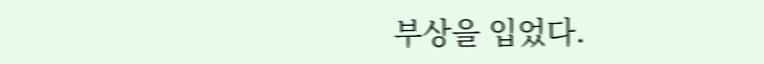부상을 입었다.